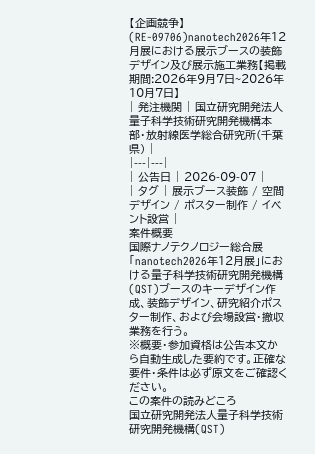【企画競争】(RE-09706)nanotech2026年12月展における展示ブースの装飾デザイン及び展示施工業務【掲載期間:2026年9月7日~2026年10月7日】
| 発注機関 | 国立研究開発法人量子科学技術研究開発機構本部・放射線医学総合研究所(千葉県) |
|---|---|
| 公告日 | 2026-09-07 |
| タグ | 展示ブース装飾 / 空間デザイン / ポスター制作 / イベント設営 |
案件概要
国際ナノテクノロジー総合展「nanotech2026年12月展」における量子科学技術研究開発機構(QST)ブースのキーデザイン作成、装飾デザイン、研究紹介ポスター制作、および会場設営・撤収業務を行う。
※概要・参加資格は公告本文から自動生成した要約です。正確な要件・条件は必ず原文をご確認ください。
この案件の読みどころ
国立研究開発法人量子科学技術研究開発機構(QST)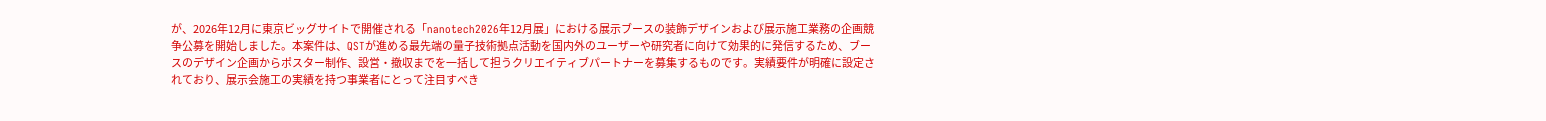が、2026年12月に東京ビッグサイトで開催される「nanotech2026年12月展」における展示ブースの装飾デザインおよび展示施工業務の企画競争公募を開始しました。本案件は、QSTが進める最先端の量子技術拠点活動を国内外のユーザーや研究者に向けて効果的に発信するため、ブースのデザイン企画からポスター制作、設営・撤収までを一括して担うクリエイティブパートナーを募集するものです。実績要件が明確に設定されており、展示会施工の実績を持つ事業者にとって注目すべき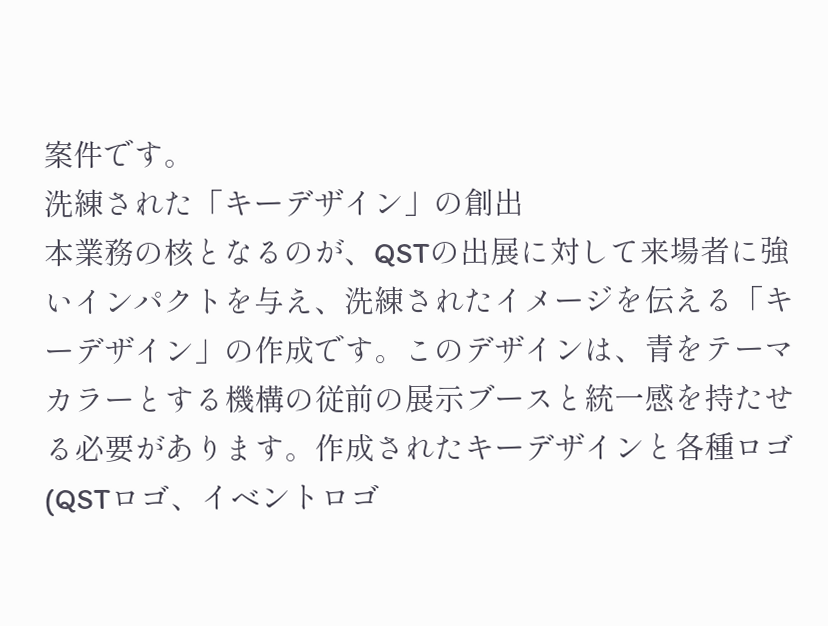案件です。
洗練された「キーデザイン」の創出
本業務の核となるのが、QSTの出展に対して来場者に強いインパクトを与え、洗練されたイメージを伝える「キーデザイン」の作成です。このデザインは、青をテーマカラーとする機構の従前の展示ブースと統一感を持たせる必要があります。作成されたキーデザインと各種ロゴ(QSTロゴ、イベントロゴ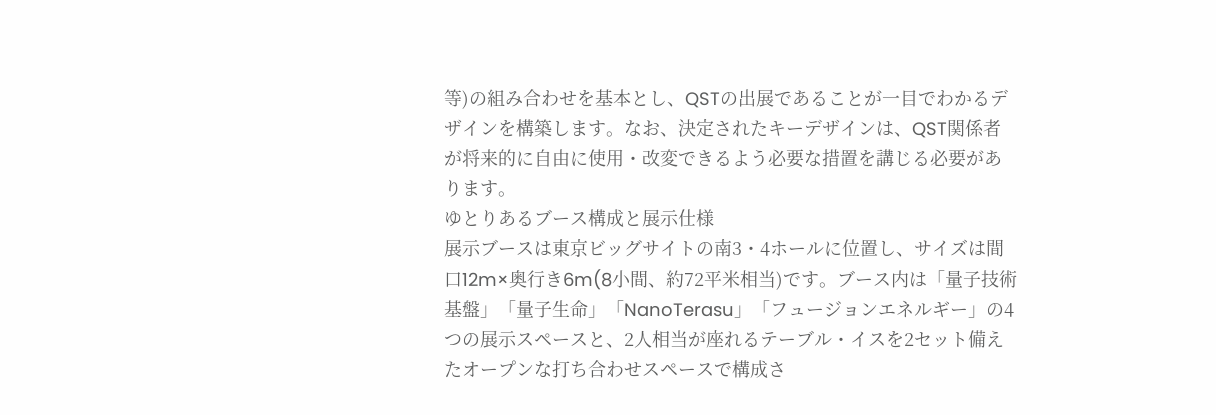等)の組み合わせを基本とし、QSTの出展であることが一目でわかるデザインを構築します。なお、決定されたキーデザインは、QST関係者が将来的に自由に使用・改変できるよう必要な措置を講じる必要があります。
ゆとりあるブース構成と展示仕様
展示ブースは東京ビッグサイトの南3・4ホールに位置し、サイズは間口12m×奥行き6m(8小間、約72平米相当)です。ブース内は「量子技術基盤」「量子生命」「NanoTerasu」「フュージョンエネルギー」の4つの展示スペースと、2人相当が座れるテーブル・イスを2セット備えたオープンな打ち合わせスペースで構成さ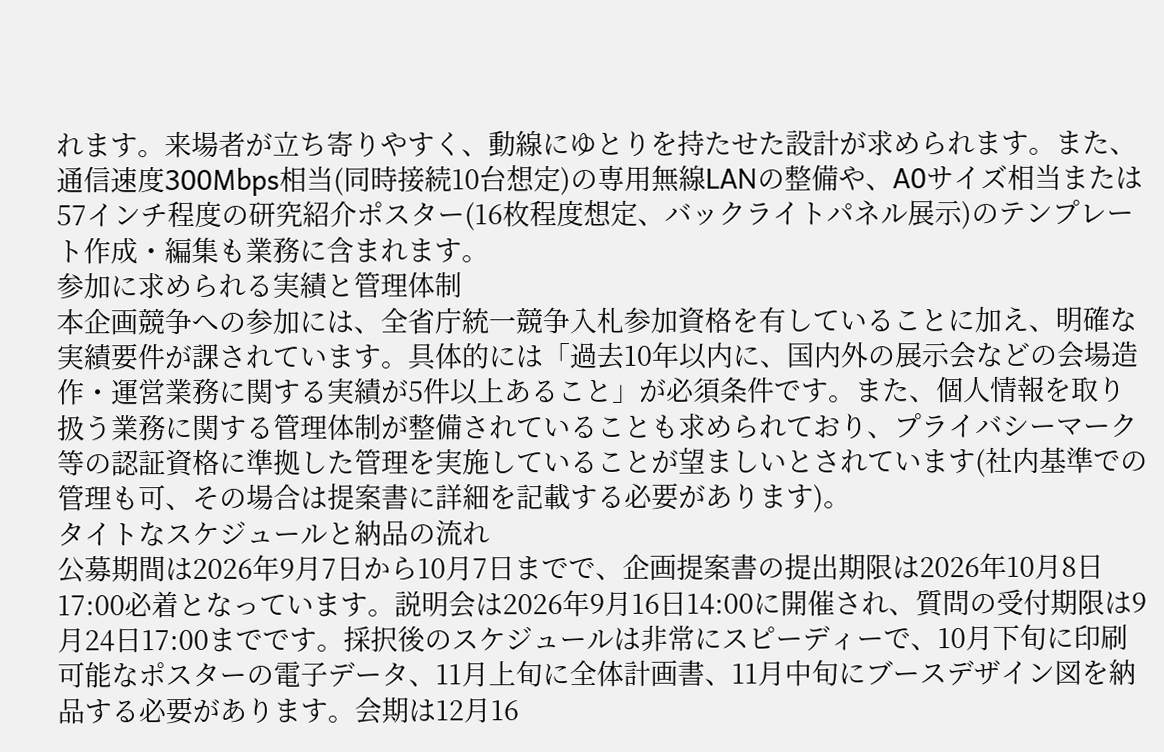れます。来場者が立ち寄りやすく、動線にゆとりを持たせた設計が求められます。また、通信速度300Mbps相当(同時接続10台想定)の専用無線LANの整備や、A0サイズ相当または57インチ程度の研究紹介ポスター(16枚程度想定、バックライトパネル展示)のテンプレート作成・編集も業務に含まれます。
参加に求められる実績と管理体制
本企画競争への参加には、全省庁統一競争入札参加資格を有していることに加え、明確な実績要件が課されています。具体的には「過去10年以内に、国内外の展示会などの会場造作・運営業務に関する実績が5件以上あること」が必須条件です。また、個人情報を取り扱う業務に関する管理体制が整備されていることも求められており、プライバシーマーク等の認証資格に準拠した管理を実施していることが望ましいとされています(社内基準での管理も可、その場合は提案書に詳細を記載する必要があります)。
タイトなスケジュールと納品の流れ
公募期間は2026年9月7日から10月7日までで、企画提案書の提出期限は2026年10月8日17:00必着となっています。説明会は2026年9月16日14:00に開催され、質問の受付期限は9月24日17:00までです。採択後のスケジュールは非常にスピーディーで、10月下旬に印刷可能なポスターの電子データ、11月上旬に全体計画書、11月中旬にブースデザイン図を納品する必要があります。会期は12月16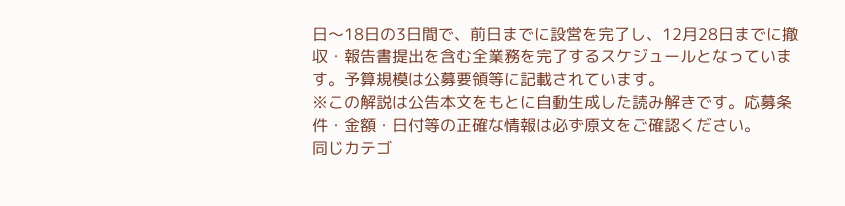日〜18日の3日間で、前日までに設営を完了し、12月28日までに撤収・報告書提出を含む全業務を完了するスケジュールとなっています。予算規模は公募要領等に記載されています。
※この解説は公告本文をもとに自動生成した読み解きです。応募条件・金額・日付等の正確な情報は必ず原文をご確認ください。
同じカテゴ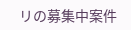リの募集中案件